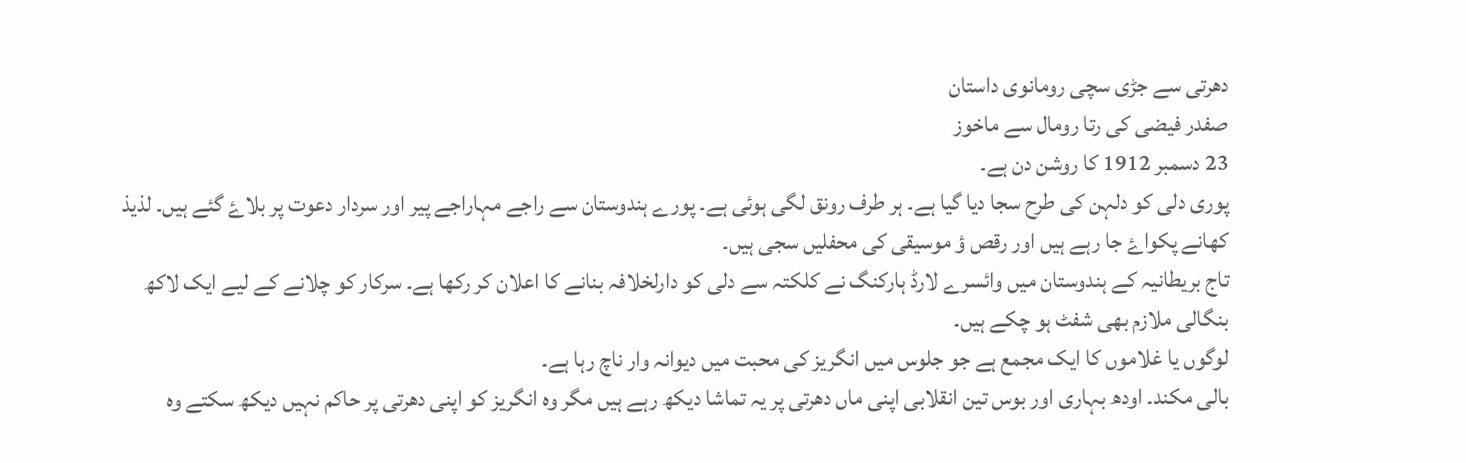دھرتی سے جڑی سچی رومانوی داستان
صفدر فیضی کی رتا رومال سے ماخوز
23 دسمبر 1912 کا روشن دن ہے۔
پوری دلی کو دلہن کی طرح سجا دیا گیا ہے۔ ہر طرف رونق لگی ہوئی ہے۔ پورے ہندوستان سے راجے مہاراجے پیر اور سردار دعوت پر بلاۓ گئے ہیں۔ لذیذ کھانے پکواۓ جا رہے ہیں اور رقص ؤ موسیقی کی محفلیں سجی ہیں۔
تاج بریطانیہ کے ہندوستان میں وائسرے لارڈ ہارکنگ نے کلکتہ سے دلی کو دارلخلافہ بنانے کا اعلان کر رکھا ہے۔ سرکار کو چلانے کے لیے ایک لاکھ بنگالی ملازم بھی شفٹ ہو چکے ہیں۔
لوگوں یا غلاموں کا ایک مجمع ہے جو جلوس میں انگریز کی محبت میں دیوانہ وار ناچ رہا ہے۔
بالی مکند۔ اودھ بہاری اور بوس تین انقلابی اپنی ماں دھرتی پر یہ تماشا دیکھ رہے ہیں مگر وہ انگریز کو اپنی دھرتی پر حاکم نہیں دیکھ سکتے وہ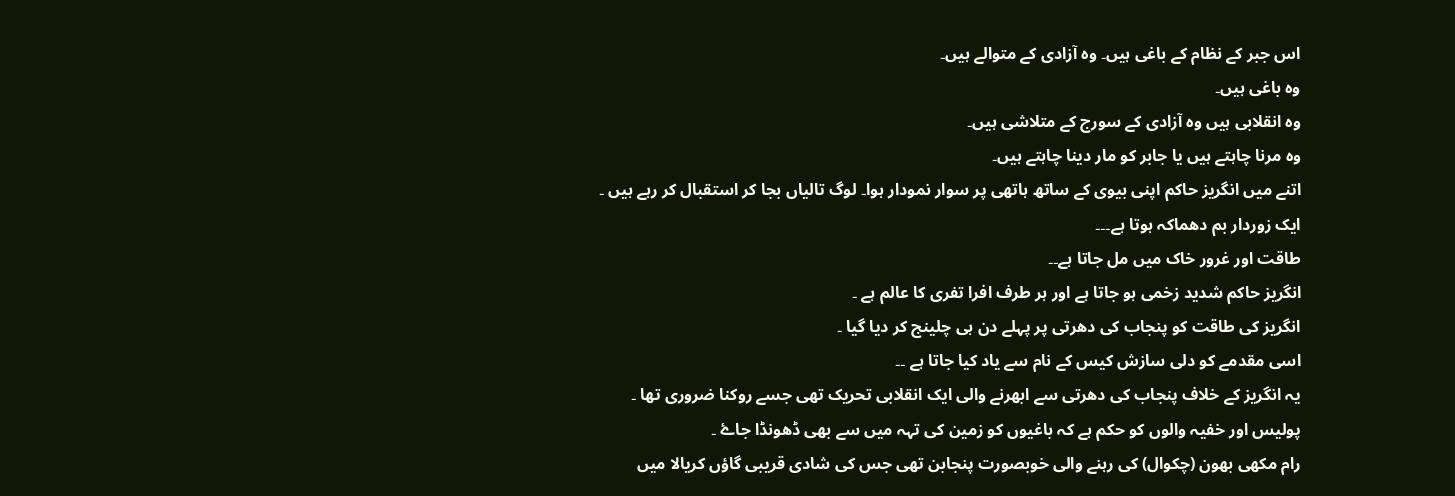اس جبر کے نظام کے باغی ہیں۔ وہ آزادی کے متوالے ہیں۔
وہ باغی ہیں۔
وہ انقلابی ہیں وہ آزادی کے سورج کے متلاشی ہیں۔
وہ مرنا چاہتے ہیں یا جابر کو مار دینا چاہتے ہیں۔
اتنے میں انگریز حاکم اپنی بیوی کے ساتھ ہاتھی پر سوار نمودار ہوا۔ لوگ تالیاں بجا کر استقبال کر رہے ہیں ۔
ایک زوردار بم دھماکہ ہوتا ہے۔۔۔
طاقت اور غرور خاک میں مل جاتا ہے۔۔
انگریز حاکم شدید زخمی ہو جاتا ہے اور ہر طرف افرا تفری کا عالم ہے ۔
انگریز کی طاقت کو پنجاب کی دھرتی پر پہلے دن ہی چلینج کر دیا گیا ۔
اسی مقدمے کو دلی سازش کیس کے نام سے یاد کیا جاتا ہے ۔۔
یہ انگریز کے خلاف پنجاب کی دھرتی سے ابھرنے والی ایک انقلابی تحریک تھی جسے روکنا ضروری تھا ۔
پولیس اور خفیہ والوں کو حکم ہے کہ باغیوں کو زمین کی تہہ میں سے بھی ڈھونڈا جاۓ ۔
رام مکھی بھون (چکوال) کی رہنے والی خوبصورت پنجابن تھی جس کی شادی قریبی گاؤں کریالا میں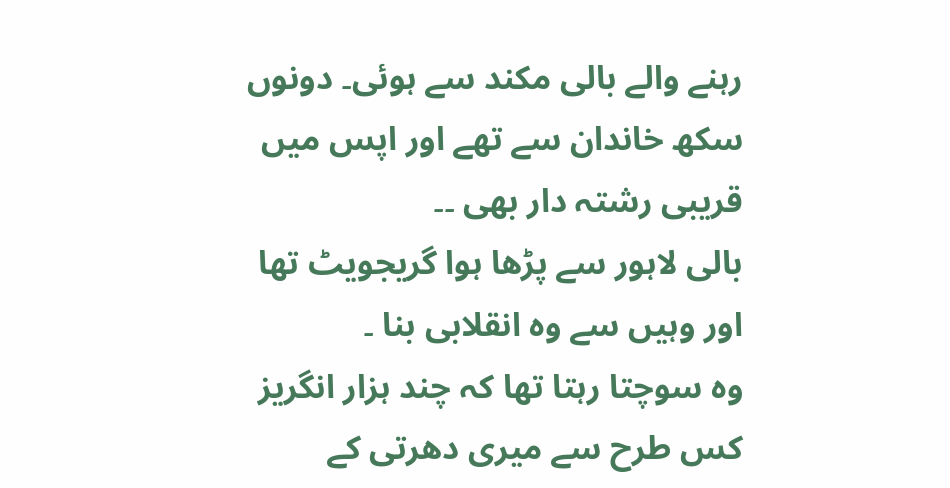رہنے والے بالی مکند سے ہوئی۔ دونوں سکھ خاندان سے تھے اور اپس میں قریبی رشتہ دار بھی ۔۔
بالی لاہور سے پڑھا ہوا گریجویٹ تھا اور وہیں سے وہ انقلابی بنا ۔
وہ سوچتا رہتا تھا کہ چند ہزار انگریز کس طرح سے میری دھرتی کے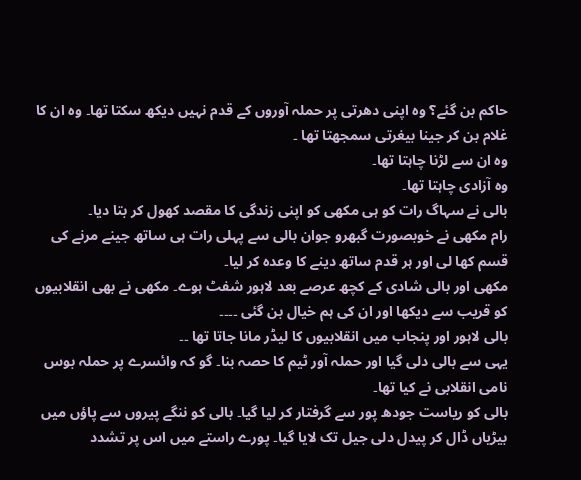حاکم بن گئے؟ وہ اپنی دھرتی پر حملہ آوروں کے قدم نہیں دیکھ سکتا تھا۔ وہ ان کا غلام بن کر جینا بیغرتی سمجھتا تھا ۔
وہ ان سے لڑنا چاہتا تھا۔
وہ آزادی چاہتا تھا۔
بالی نے سہاگ رات کو ہی مکھی کو اپنی زندگی کا مقصد کھول کر بتا دیا۔
رام مکھی نے خوبصورت گبھرو جوان بالی سے پہلی رات ہی ساتھ جینے مرنے کی قسم کھا لی اور ہر قدم ساتھ دینے کا وعدہ کر لیا۔
مکھی اور بالی شادی کے کچھ عرصے بعد لاہور شفٹ ہوے۔ مکھی نے بھی انقلابیوں کو قریب سے دیکھا اور ان کی ہم خیال بن گئی ۔۔۔۔
بالی لاہور اور پنجاب میں انقلابیوں کا لیڈر مانا جاتا تھا ۔۔
یہی سے بالی دلی گیا اور حملہ آور ٹیم کا حصہ بنا۔ گو کہ وائسرے پر حملہ بوس نامی انقلابی نے کیا تھا۔
بالی کو ریاست جودھ پور سے گرفتار کر لیا گیا۔ بالی کو ننگے پیروں سے پاؤں میں بیڑیاں ڈال کر پیدل دلی جیل تک لایا گیا۔ پورے راستے میں اس پر تشدد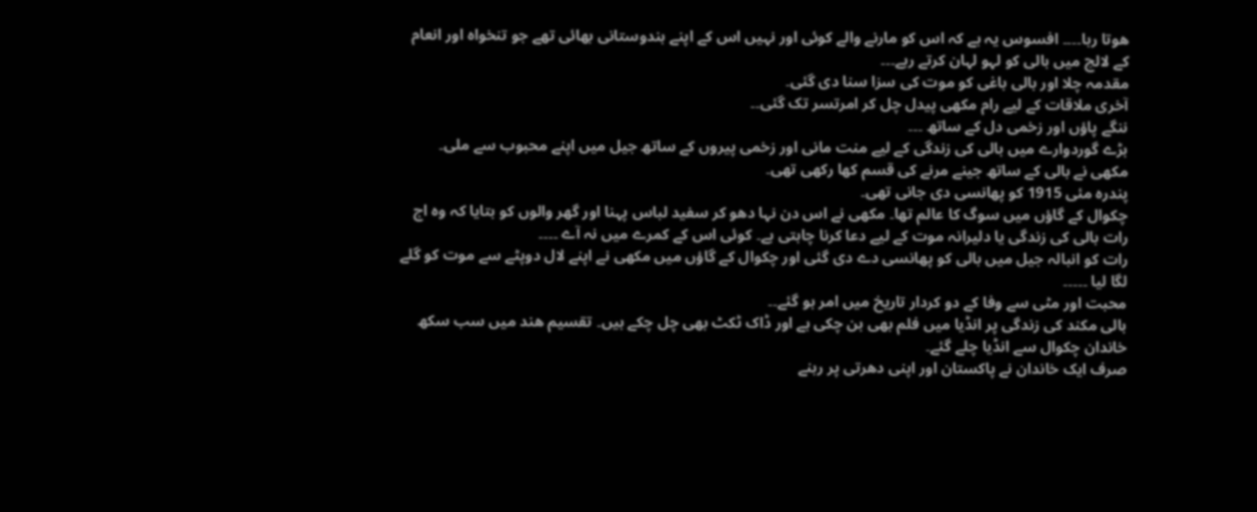ھوتا رہا۔۔۔۔ افسوس یہ ہے کہ اس کو مارنے والے کوئی اور نہیں اس کے اپنے ہندوستانی بھائی تھے جو تنخواہ اور انعام کے لالچ میں بالی کو لہو لہان کرتے رہے۔۔۔
مقدمہ چلا اور بالی باغی کو موت کی سزا سنا دی گئی۔
آخری ملاقات کے لیے رام مکھی پیدل چل کر امرتسر تک گئی۔۔
ننگے پاؤں اور زخمی دل کے ساتھ ۔۔۔
بڑے گوردوارے میں بالی کی زندگی کے لیے منت مانی اور زخمی پیروں کے ساتھ جیل میں اپنے محبوب سے ملی۔
مکھی نے بالی کے ساتھ جینے مرنے کی قسم کھا رکھی تھی۔
پندرہ مئی 1915 کو پھانسی دی جانی تھی۔
چکوال کے گاؤں میں سوگ کا عالم تھا۔ مکھی نے اس دن نہا دھو کر سفید لباس پہنا اور گھر والوں کو بتایا کہ وہ اج رات بالی کی زندگی یا دلیرانہ موت کے لیے دعا کرنا چاہتی ہے۔ کوئی اس کے کمرے میں نہ آے ۔۔۔۔
رات کو انبالہ جیل میں بالی کو پھانسی دے دی گئی اور چکوال کے گاؤں میں مکھی نے اپنے لال دوپٹے سے موت کو گلے لگا لیا ۔۔۔۔۔
محبت اور مٹی سے وفا کے دو کردار تاریخ میں امر ہو گئے۔۔
بالی مکند کی زندگی پر انڈیا میں فلم بھی بن چکی ہے اور ڈاک ٹکٹ بھی چل چکے ہیں۔ تقسیم ھند میں سب سکھ خاندان چکوال سے انڈیا چلے گئے۔
صرف ایک خاندان نے پاکستان اور اپنی دھرتی پر رہنے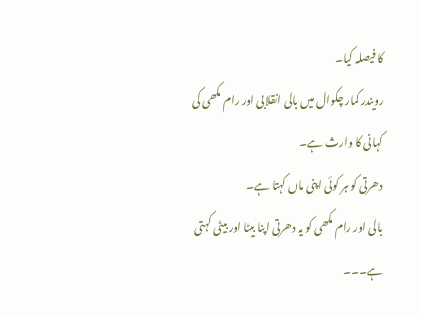کا فیصلہ کیا۔
رویندر کمار چکوال میں بالی انقلابی اور رام مکھی کی کہانی کا وارث ہے۔
دھرتی کو ہر کوئی اپنی ماں کہتا ہے۔
بالی اور رام مکھی کو یہ دھرتی اپنا بیٹا اور بیٹی کہتی ہے۔۔۔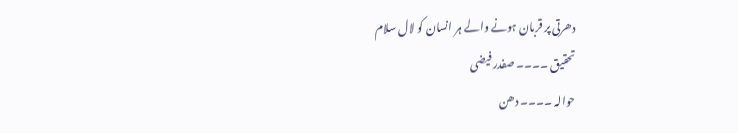دھرتی پر قربان ہونے والے ہر انسان کو لال سلام
تحقیق ۔۔۔۔ صفدر فیضی
حوالہ ۔۔۔۔ دھن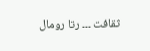ثقافت ۔۔۔ رتا رومال